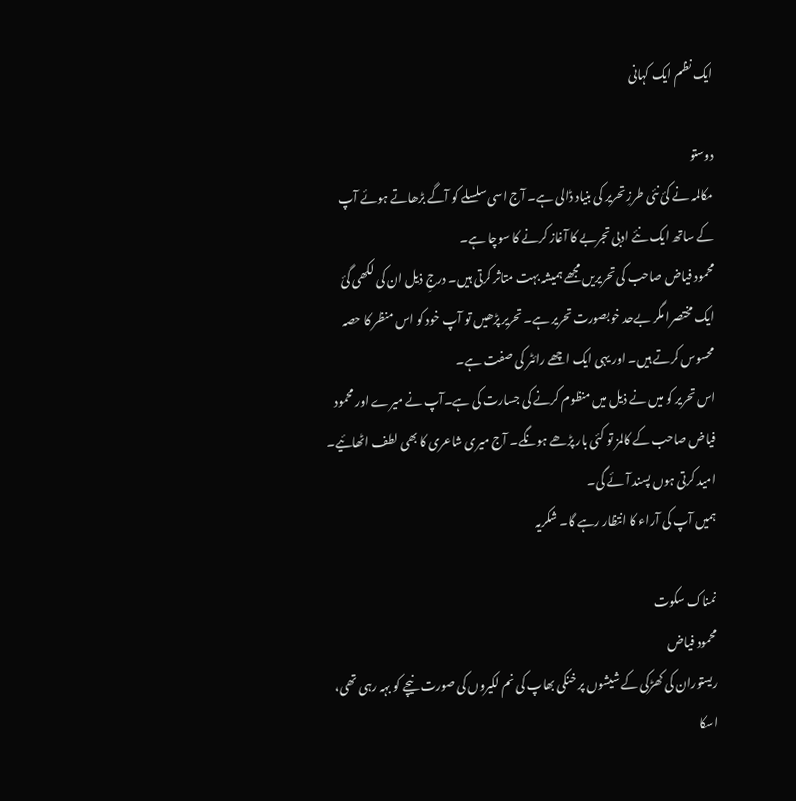ایک نظم ایک کہانی

دوستو
مکالمہ نے کئ نئی طرزِ تحریر کی بنیاد ڈالی ہے۔ آج اسی سلسلے کو آگے بڑھاتے ہوئے آپ کے ساتھ ایک نئے ادبی تجربے کا آغاز کرنے کا سوچا ہے۔
محمود فیاض صاحب کی تحریریں مجھے ہمیشہ بہت متاثر کرتی ہیں۔ درجِ ذیل ان کی لکھی گئ ایک مختصرا مگر بےحد خوبصورت تحریر ہے۔ تحریر پڑھیں تو آپ خود کو اس منظر کا حصہ محسوس کرتے ہیں۔ اور یہی ایک اچھے رائٹر کی صفت ہے۔
اس تحریر کو میں نے ذیل میں منظوم کرنے کی جسارت کی ہے۔آپ نے میرے اور محمود فیاض صاحب کے کالمز تو کئی بار پڑھے ہونگے۔ آج میری شاعری کا بھی لطف اٹھائیے۔ امید کرتی ہوں پسند آئے گی۔
ہمیں آپ کی آراء کا انتظار رہے گا۔ شکریہ

نمناک سکوت
محمود فیاض
ریستوران کی کھڑکی کے شیشوں پر خنکی بھاپ کی نم لکیروں کی صورت نیچے کو بہہ رہی تھی، اسکا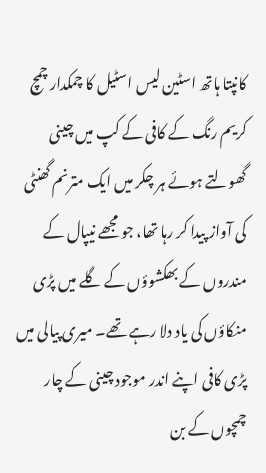کانپتا ہاتھ اسٹین لیس اسٹیل کا چمکدار چمچ کریم رنگ کے کافی کے کپ میں چینی گھولتے ہوئے ہر چکر میں ایک مترنم گھنٹی کی آواز پیدا کر رہا تھا، جو مجھے نیپال کے مندروں کے بھکشوؤں کے گلے میں پڑی منکاؤں کی یاد دلا رہے تھے۔ میری پیالی میں پڑی کافی اپنے اندر موجود چینی کے چار چمچوں کے بن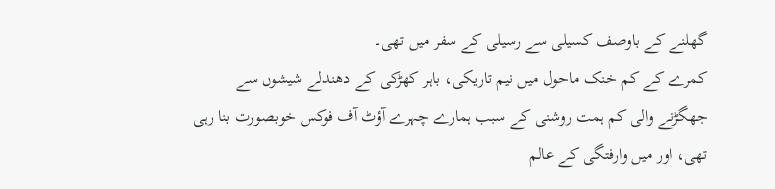گھلنے کے باوصف کسیلی سے رسیلی کے سفر میں تھی۔
کمرے کے کم خنک ماحول میں نیم تاریکی، باہر کھڑکی کے دھندلے شیشوں سے جھگڑنے والی کم ہمت روشنی کے سبب ہمارے چہرے آؤٹ آف فوکس خوبصورت بنا رہی تھی، اور میں وارفتگی کے عالم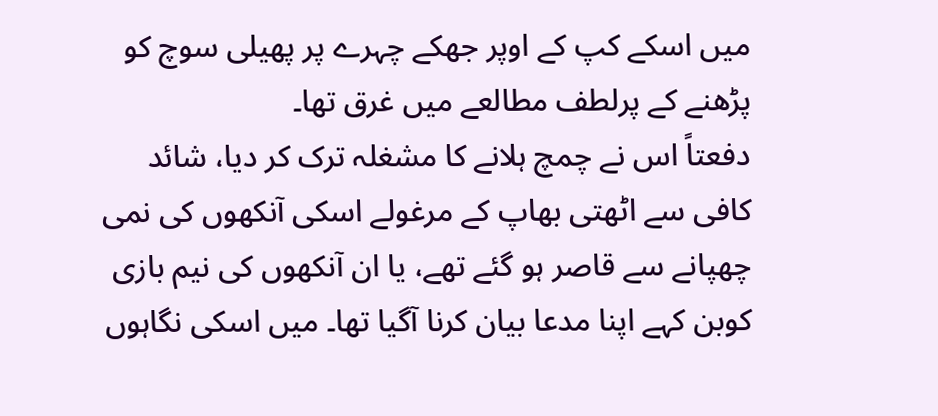میں اسکے کپ کے اوپر جھکے چہرے پر پھیلی سوچ کو پڑھنے کے پرلطف مطالعے میں غرق تھا۔
دفعتاً اس نے چمچ ہلانے کا مشغلہ ترک کر دیا، شائد کافی سے اٹھتی بھاپ کے مرغولے اسکی آنکھوں کی نمی چھپانے سے قاصر ہو گئے تھے، یا ان آنکھوں کی نیم بازی کوبن کہے اپنا مدعا بیان کرنا آگیا تھا۔ میں اسکی نگاہوں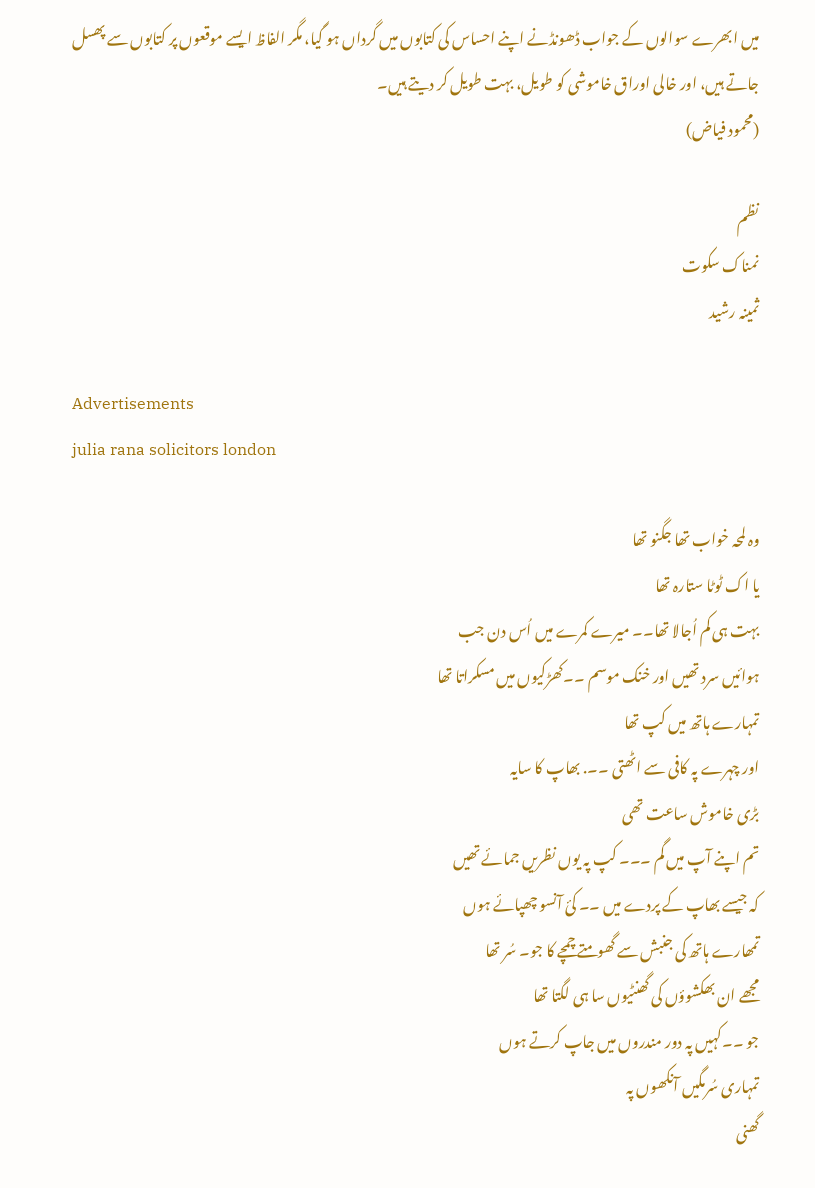میں ابھرے سوالوں کے جواب ڈھونڈنے اپنے احساس کی کتابوں میں گرداں ہو گیا، مگر الفاظ ایسے موقعوں پر کتابوں سے پھسل جاتے ہیں، اور خالی اوراق خاموشی کو طویل، بہت طویل کر دیتے ہیں۔
(محمود فیاض)

نظم
نمناک سکوت
ثمینہ رشید

Advertisements
julia rana solicitors london

وہ لمحہ خواب تھا جگنو تھا
یا اک ٹوٹا ستارہ تھا
بہت ہی کم اُجالا تھا۔۔ میرے کمرے میں اُس دن جب
ہوائیں سرد تھیں اور خنک موسم ۔۔کھڑکیوں میں مسکراتا تھا
تمہارے ہاتھ میں کپ تھا
اور چہرے پہ کافی سے اٹھتی ۔۔. بھاپ کا سایہ
بڑی خاموش ساعت تھی
تم اپنے آپ میں گم ۔۔۔ کپ پہ یوں نظریں جمائے تھیں
کہ جیسے بھاپ کے پردے میں ۔۔ کئ آنسو چھپائے ہوں
تمھارے ہاتھ کی جنبش سے گھومتے چمچے کا جو۔ سُر تھا
مجھے ان بھکشوؤں کی گھنٹیوں سا ہی لگتا تھا
جو ۔۔کہیں پہ دور مندروں میں جاپ کرتے ہوں
تمہاری سُرمگیں آنکھوں پہ
گھنی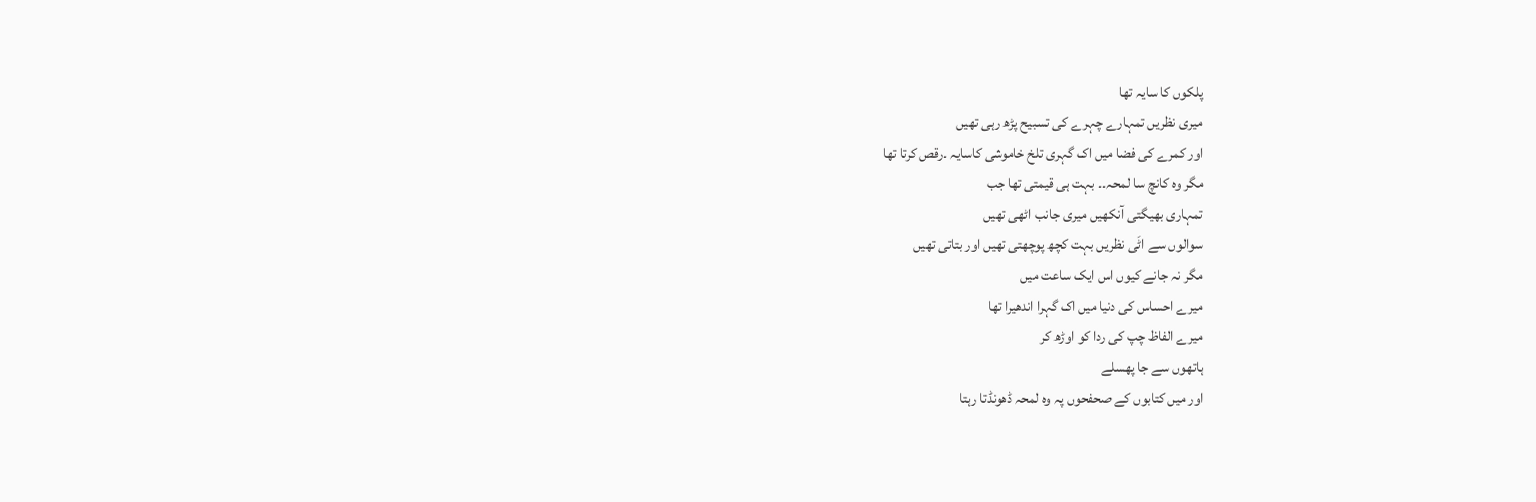پلکوں کا سایہ تھا
میری نظریں تمہارے چہرے کی تسبیح پڑھ رہی تھیں
اور کمرے کی فضا میں اک گہری تلخ خاموشی کاسایہ ۔رقص کرتا تھا
مگر وہ کانچ سا لمحہ۔۔ بہت ہی قیمتی تھا جب
تمہاری بھیگتی آنکھیں میری جانب اٹھی تھیں
سوالوں سے اٹَی نظریں بہت کچھ پوچھتی تھیں اور بتاتی تھیں
مگر نہ جانے کیوں اس ایک ساعت میں
میرے احساس کی دنیا میں اک گہرا اندھیرا تھا
میرے الفاظ چپ کی ردا کو اوڑھ کر
ہاتھوں سے جا پھسلے
اور میں کتابوں کے صحفحوں پہ وہ لمحہ ڈھونڈتا رہتا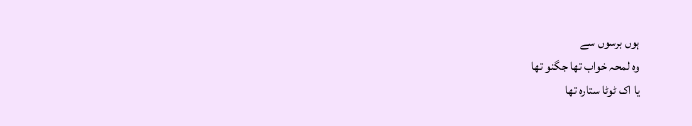ہوں برسوں سے
وہ لمحہ خواب تھا جگنو تھا
یا اک ٹوٹا ستارہ تھا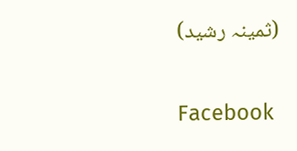(ثمینہ رشید)

Facebook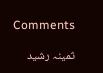Comments

ثمینہ رشید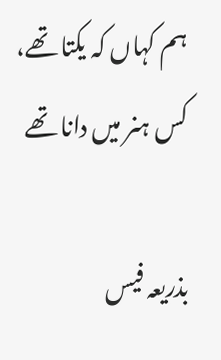ہم کہاں کہ یکتا تھے، کس ہنر میں دانا تھے

بذریعہ فیس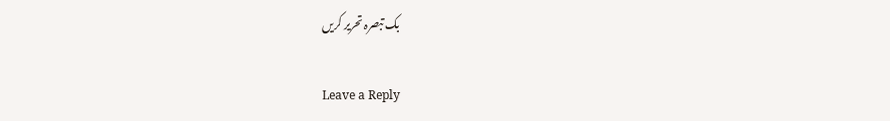بک تبصرہ تحریر کریں

Leave a Reply